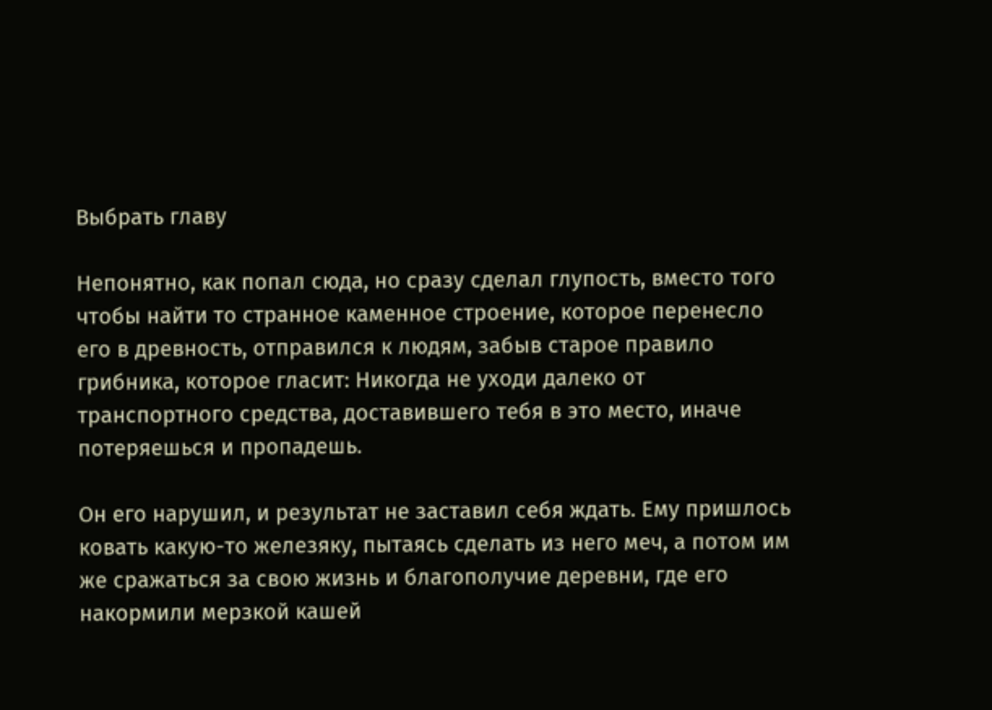Выбрать главу

Непонятно, как попал сюда, но сразу сделал глупость, вместо того чтобы найти то странное каменное строение, которое перенесло его в древность, отправился к людям, забыв старое правило грибника, которое гласит: Никогда не уходи далеко от транспортного средства, доставившего тебя в это место, иначе потеряешься и пропадешь.

Он его нарушил, и результат не заставил себя ждать. Ему пришлось ковать какую-то железяку, пытаясь сделать из него меч, а потом им же сражаться за свою жизнь и благополучие деревни, где его накормили мерзкой кашей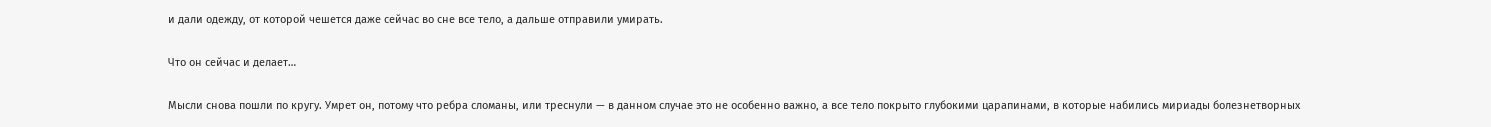и дали одежду, от которой чешется даже сейчас во сне все тело, а дальше отправили умирать.

Что он сейчас и делает…

Мысли снова пошли по кругу. Умрет он, потому что ребра сломаны, или треснули — в данном случае это не особенно важно, а все тело покрыто глубокими царапинами, в которые набились мириады болезнетворных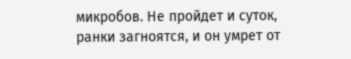микробов. Не пройдет и суток, ранки загноятся, и он умрет от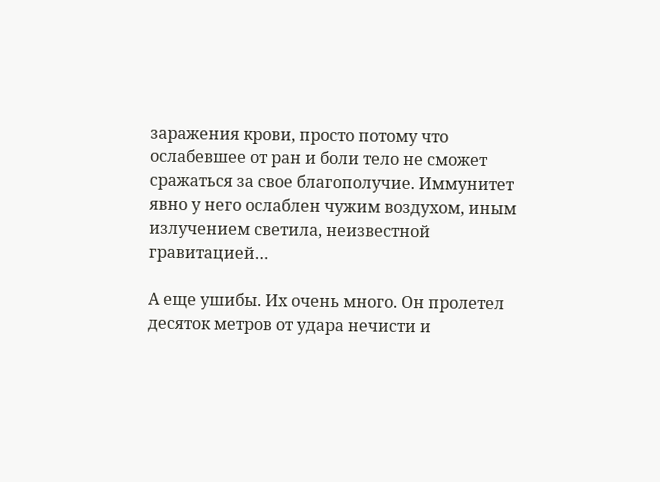заражения крови, просто потому что ослабевшее от ран и боли тело не сможет сражаться за свое благополучие. Иммунитет явно у него ослаблен чужим воздухом, иным излучением светила, неизвестной гравитацией…

А еще ушибы. Их очень много. Он пролетел десяток метров от удара нечисти и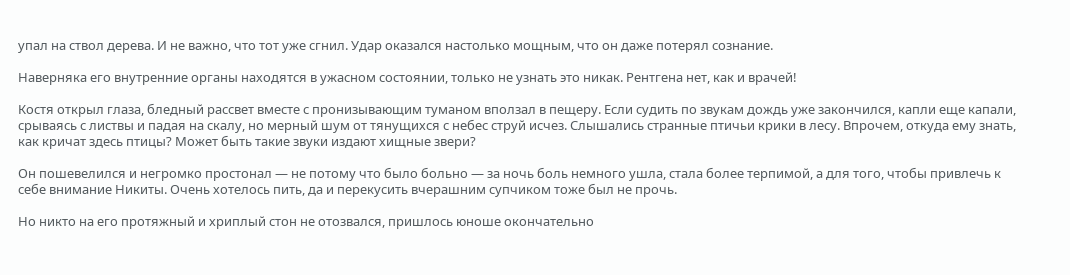упал на ствол дерева. И не важно, что тот уже сгнил. Удар оказался настолько мощным, что он даже потерял сознание.

Наверняка его внутренние органы находятся в ужасном состоянии, только не узнать это никак. Рентгена нет, как и врачей!

Костя открыл глаза, бледный рассвет вместе с пронизывающим туманом вползал в пещеру. Если судить по звукам дождь уже закончился, капли еще капали, срываясь с листвы и падая на скалу, но мерный шум от тянущихся с небес струй исчез. Слышались странные птичьи крики в лесу. Впрочем, откуда ему знать, как кричат здесь птицы? Может быть такие звуки издают хищные звери?

Он пошевелился и негромко простонал — не потому что было больно — за ночь боль немного ушла, стала более терпимой, а для того, чтобы привлечь к себе внимание Никиты. Очень хотелось пить, да и перекусить вчерашним супчиком тоже был не прочь.

Но никто на его протяжный и хриплый стон не отозвался, пришлось юноше окончательно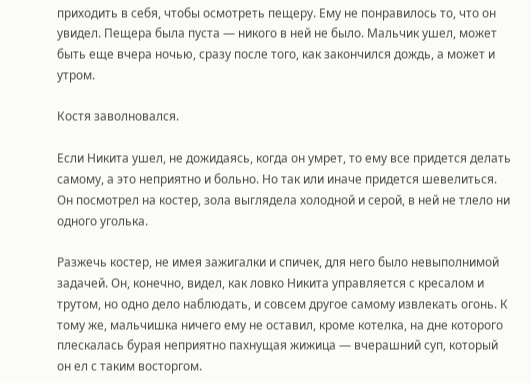приходить в себя, чтобы осмотреть пещеру. Ему не понравилось то, что он увидел. Пещера была пуста — никого в ней не было. Мальчик ушел, может быть еще вчера ночью, сразу после того, как закончился дождь, а может и утром.

Костя заволновался.

Если Никита ушел, не дожидаясь, когда он умрет, то ему все придется делать самому, а это неприятно и больно. Но так или иначе придется шевелиться. Он посмотрел на костер, зола выглядела холодной и серой, в ней не тлело ни одного уголька.

Разжечь костер, не имея зажигалки и спичек, для него было невыполнимой задачей. Он, конечно, видел, как ловко Никита управляется с кресалом и трутом, но одно дело наблюдать, и совсем другое самому извлекать огонь. К тому же, мальчишка ничего ему не оставил, кроме котелка, на дне которого плескалась бурая неприятно пахнущая жижица — вчерашний суп, который он ел с таким восторгом.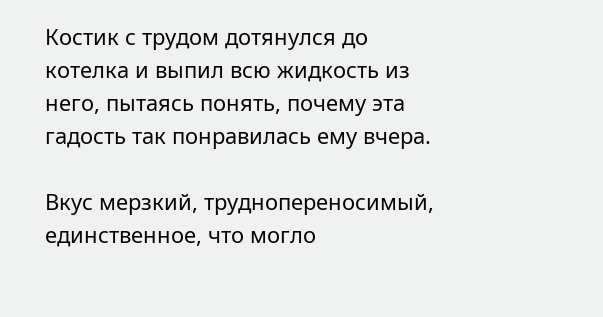Костик с трудом дотянулся до котелка и выпил всю жидкость из него, пытаясь понять, почему эта гадость так понравилась ему вчера.

Вкус мерзкий, труднопереносимый, единственное, что могло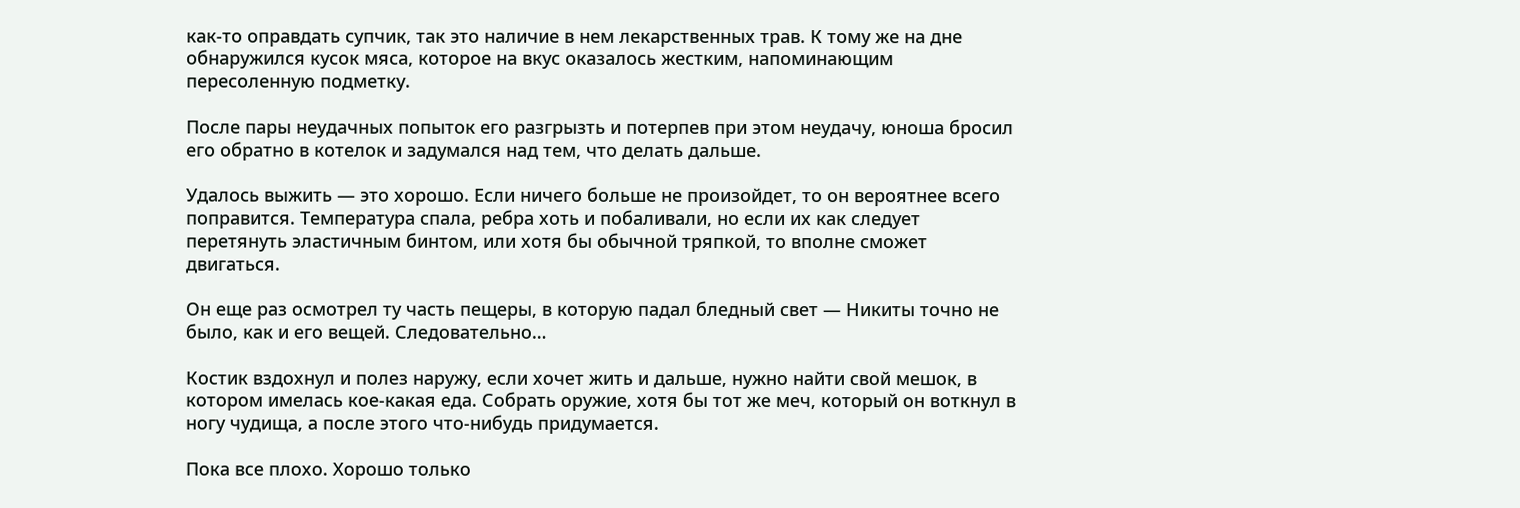как-то оправдать супчик, так это наличие в нем лекарственных трав. К тому же на дне обнаружился кусок мяса, которое на вкус оказалось жестким, напоминающим пересоленную подметку.

После пары неудачных попыток его разгрызть и потерпев при этом неудачу, юноша бросил его обратно в котелок и задумался над тем, что делать дальше.

Удалось выжить — это хорошо. Если ничего больше не произойдет, то он вероятнее всего поправится. Температура спала, ребра хоть и побаливали, но если их как следует перетянуть эластичным бинтом, или хотя бы обычной тряпкой, то вполне сможет двигаться.

Он еще раз осмотрел ту часть пещеры, в которую падал бледный свет — Никиты точно не было, как и его вещей. Следовательно…

Костик вздохнул и полез наружу, если хочет жить и дальше, нужно найти свой мешок, в котором имелась кое-какая еда. Собрать оружие, хотя бы тот же меч, который он воткнул в ногу чудища, а после этого что-нибудь придумается.

Пока все плохо. Хорошо только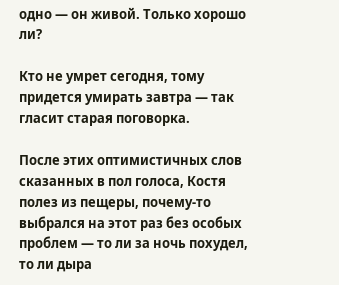одно — он живой. Только хорошо ли?

Кто не умрет сегодня, тому придется умирать завтра — так гласит старая поговорка.

После этих оптимистичных слов сказанных в пол голоса, Костя полез из пещеры, почему-то выбрался на этот раз без особых проблем — то ли за ночь похудел, то ли дыра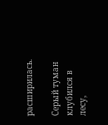расширилась.

Серый туман клубился в лесу,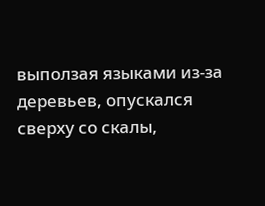выползая языками из-за деревьев, опускался сверху со скалы,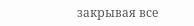закрывая все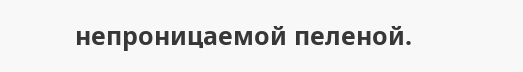непроницаемой пеленой.